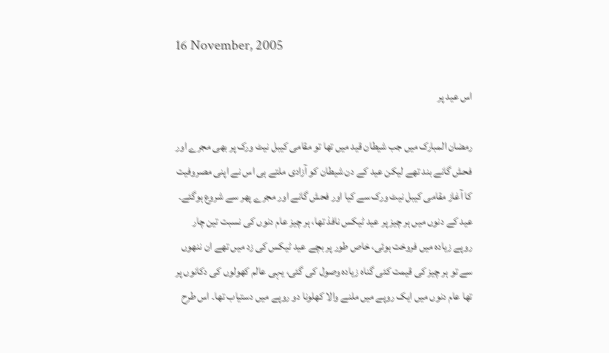16 November, 2005

اس عید پر

رمضان المبارک میں جب شیطان قید میں تھا تو مقامی کیبل نیٹ ورک پر بھی مجرے اور فحش گانے بند تھے لیکن عید کے دن شیطان کو آزادی ملتے ہی اس نے اپنی مصروفیت کا آغاز مقامی کیبل نیٹ ورک سے کیا اور فحش گانے اور مجرے پھر سے شروع ہوگئے۔
عید کے دنوں میں ہر چیز پر عید ٹیکس نافذ تھا، ہر چیز عام دنوں کی نسبت تین چار روپے زیادہ میں فروخت ہوئی، خاص طور پر بچے عید ٹیکس کی زد میں تھے ان ننھوں سے تو ہر چیز کی قیمت کئی گناہ زیادہ وصول کی گئی، یہی عالم کھولوں کی دکانوں پر تھا عام دنوں میں ایک روپے میں ملنے والا کھلونا دو روپے میں دستیاب تھا۔ اس طرح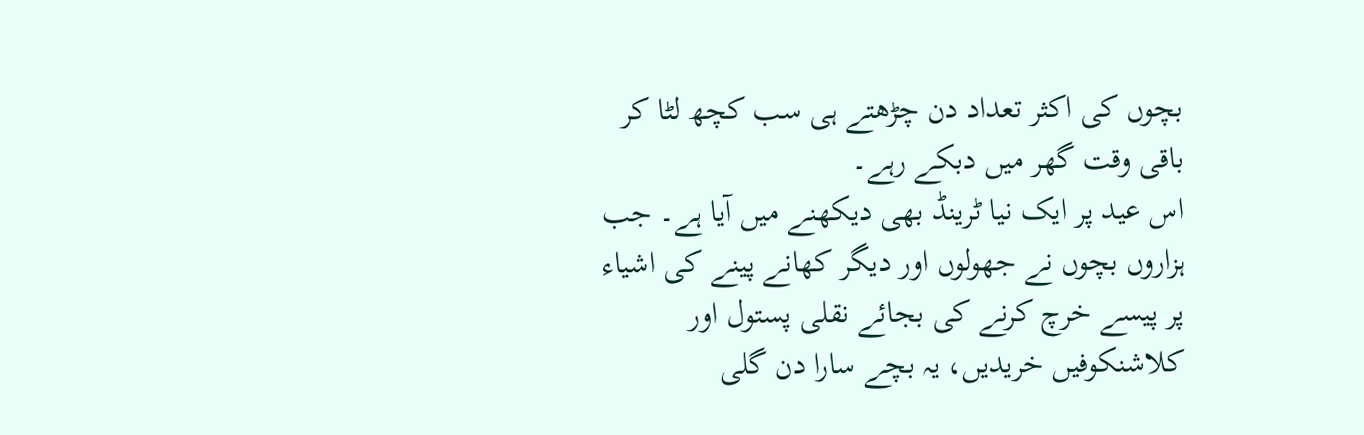بچوں کی اکثر تعداد دن چڑھتے ہی سب کچھ لٹا کر باقی وقت گھر میں دبکے رہے۔
اس عید پر ایک نیا ٹرینڈ بھی دیکھنے میں آیا ہے۔ جب ہزاروں بچوں نے جھولوں اور دیگر کھانے پینے کی اشیاء پر پیسے خرچ کرنے کی بجائے نقلی پستول اور کلاشنکوفیں خریدیں، یہ بچے سارا دن گلی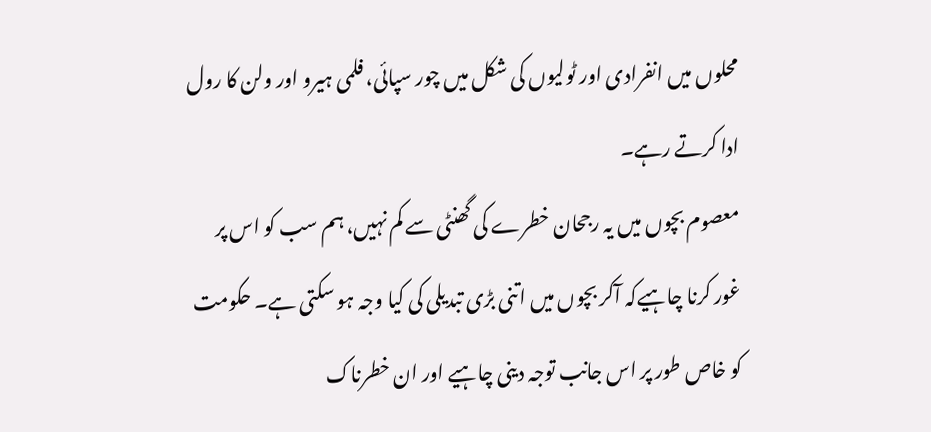محلوں میں انفرادی اور ٹولیوں کی شکل میں چور سپائی، فلمی ہیرو اور ولن کا رول ادا کرتے رہے۔
معصوم بچوں میں یہ رجحان خطرے کی گھنٹی سے کم نہیں، ہم سب کو اس پر غور کرنا چاہیےکہ آکر بچوں میں اتنی بڑی تبدیلی کی کیا وجہ ہو سکتی ہے۔ حکومت کو خاص طور پر اس جانب توجہ دینی چاہیے اور ان خطرناک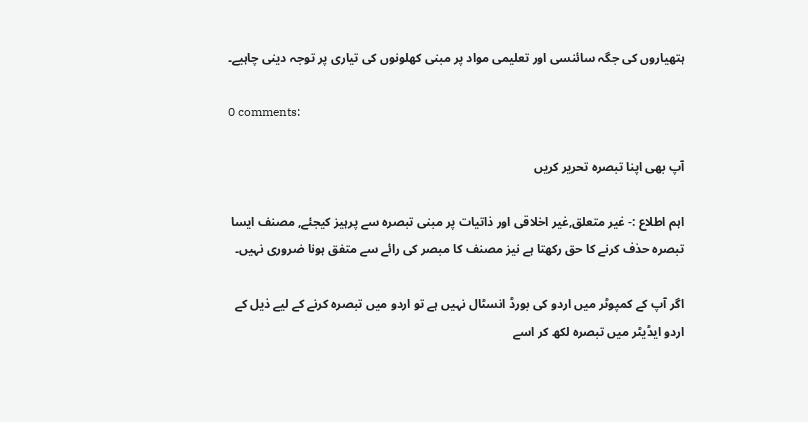ہتھیاروں کی جگہ سائنسی اور تعلیمی مواد پر مبنی کھلونوں کی تیاری پر توجہ دینی چاہیے۔

0 comments:

آپ بھی اپنا تبصرہ تحریر کریں

اہم اطلاع :- غیر متعلق,غیر اخلاقی اور ذاتیات پر مبنی تبصرہ سے پرہیز کیجئے, مصنف ایسا تبصرہ حذف کرنے کا حق رکھتا ہے نیز مصنف کا مبصر کی رائے سے متفق ہونا ضروری نہیں۔

اگر آپ کے کمپوٹر میں اردو کی بورڈ انسٹال نہیں ہے تو اردو میں تبصرہ کرنے کے لیے ذیل کے اردو ایڈیٹر میں تبصرہ لکھ کر اسے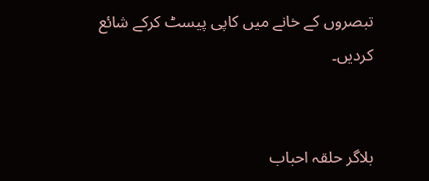تبصروں کے خانے میں کاپی پیسٹ کرکے شائع کردیں۔


بلاگر حلقہ احباب